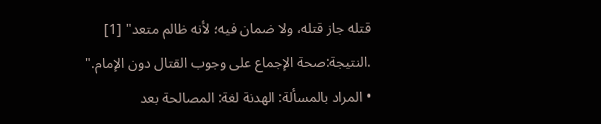قتله جاز قتله، ولا ضمان فيه؛ لأنه ظالم متعد" [1] .النتيجة:صحة الإجماع على وجوب القتال دون الإمام."
• المراد بالمسألة: الهدنة لغة: المصالحة بعد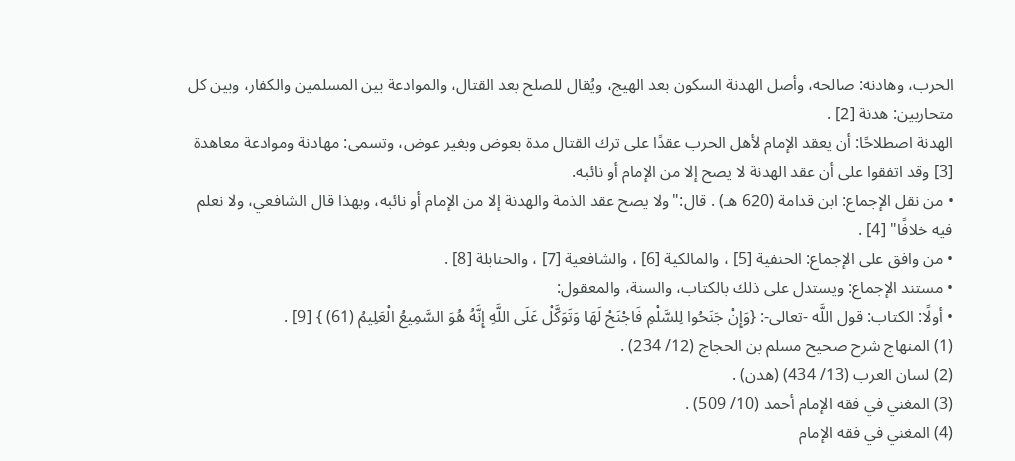الحرب، وهادنه: صالحه، وأصل الهدنة السكون بعد الهيج، ويُقال للصلح بعد القتال، والموادعة بين المسلمين والكفار، وبين كل متحاربين: هدنة [2] .
الهدنة اصطلاحًا: أن يعقد الإمام لأهل الحرب عقدًا على ترك القتال مدة بعوض وبغير عوض، وتسمى: مهادنة وموادعة معاهدة [3] وقد اتفقوا على أن عقد الهدنة لا يصح إلا من الإمام أو نائبه.
• من نقل الإجماع: ابن قدامة (620 هـ) . قال:"ولا يصح عقد الذمة والهدنة إلا من الإمام أو نائبه، وبهذا قال الشافعي، ولا نعلم فيه خلافًا" [4] .
• من وافق على الإجماع: الحنفية [5] ، والمالكية [6] ، والشافعية [7] ، والحنابلة [8] .
• مستند الإجماع: ويستدل على ذلك بالكتاب، والسنة، والمعقول:
• أولًا: الكتاب: قول اللَّه -تعالى-: {وَإِنْ جَنَحُوا لِلسَّلْمِ فَاجْنَحْ لَهَا وَتَوَكَّلْ عَلَى اللَّهِ إِنَّهُ هُوَ السَّمِيعُ الْعَلِيمُ (61) } [9] .
(1) المنهاج شرح صحيح مسلم بن الحجاج (12/ 234) .
(2) لسان العرب (13/ 434) (هدن) .
(3) المغني في فقه الإمام أحمد (10/ 509) .
(4) المغني في فقه الإمام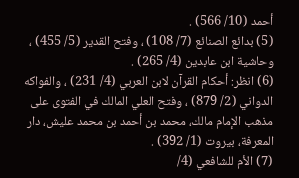أحمد (10/ 566) .
(5) بدائع الصنائع (7/ 108) ، وفتح القدير (5/ 455) ، وحاشية ابن عابدين (4/ 265) .
(6) انظر: أحكام القرآن لابن العربي (4/ 231) ، والفواكه الدواني (2/ 879) ، وفتح العلي المالك في الفتوى على مذهب الإمام مالك، محمد بن أحمد بن محمد عليش، دار المعرفة، بيروت (1/ 392) .
(7) الأم للشافعي (4/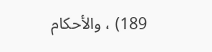189) ، والأحكام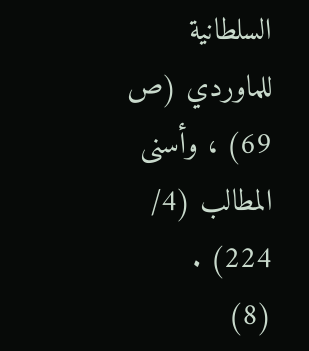السلطانية للماوردي (ص 69) ، وأسنى المطالب (4/ 224) .
(8)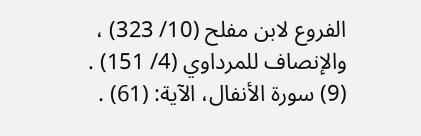الفروع لابن مفلح (10/ 323) ، والإنصاف للمرداوي (4/ 151) .
(9) سورة الأنفال، الآية: (61) .